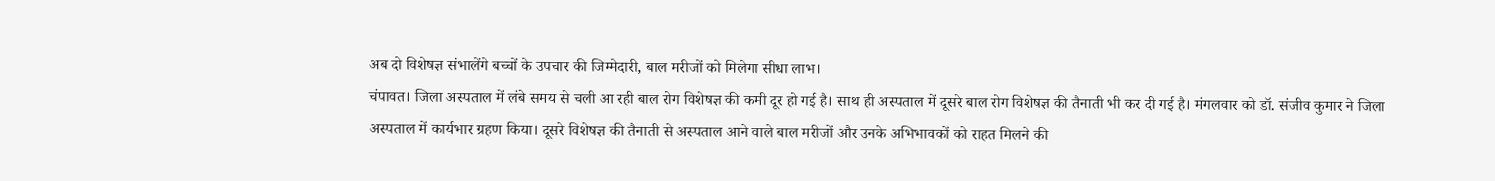अब दो विशेषज्ञ संभालेंगे बच्चों के उपचार की जिम्मेदारी, बाल मरीजों को मिलेगा सीधा लाभ।
चंपावत। जिला अस्पताल में लंबे समय से चली आ रही बाल रोग विशेषज्ञ की कमी दूर हो गई है। साथ ही अस्पताल में दूसरे बाल रोग विशेषज्ञ की तैनाती भी कर दी गई है। मंगलवार को डॉ. संजीव कुमार ने जिला अस्पताल में कार्यभार ग्रहण किया। दूसरे विशेषज्ञ की तैनाती से अस्पताल आने वाले बाल मरीजों और उनके अभिभावकों को राहत मिलने की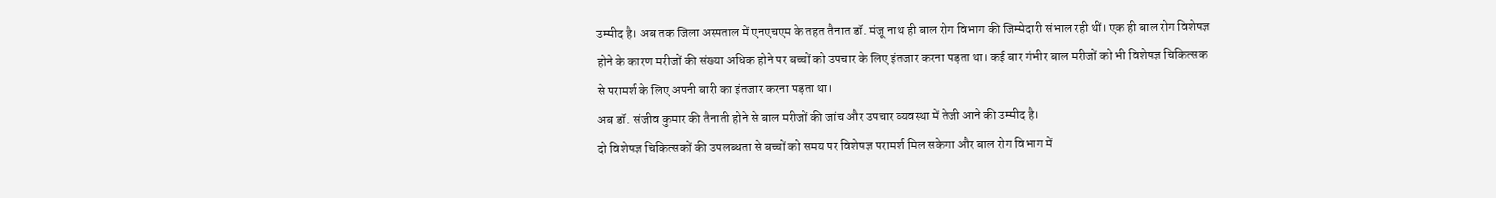उम्मीद है। अब तक जिला अस्पताल में एनएचएम के तहत तैनात डॉ. मंजू नाथ ही बाल रोग विभाग की जिम्मेदारी संभाल रही थीं। एक ही बाल रोग विशेषज्ञ होने के कारण मरीजों की संख्या अधिक होने पर बच्चों को उपचार के लिए इंतजार करना पड़ता था। कई बार गंभीर बाल मरीजों को भी विशेषज्ञ चिकित्सक से परामर्श के लिए अपनी बारी का इंतजार करना पड़ता था।
अब डॉ. संजीव कुमार की तैनाती होने से बाल मरीजों की जांच और उपचार व्यवस्था में तेजी आने की उम्मीद है।
दो विशेषज्ञ चिकित्सकों की उपलब्धता से बच्चों को समय पर विशेषज्ञ परामर्श मिल सकेगा और बाल रोग विभाग में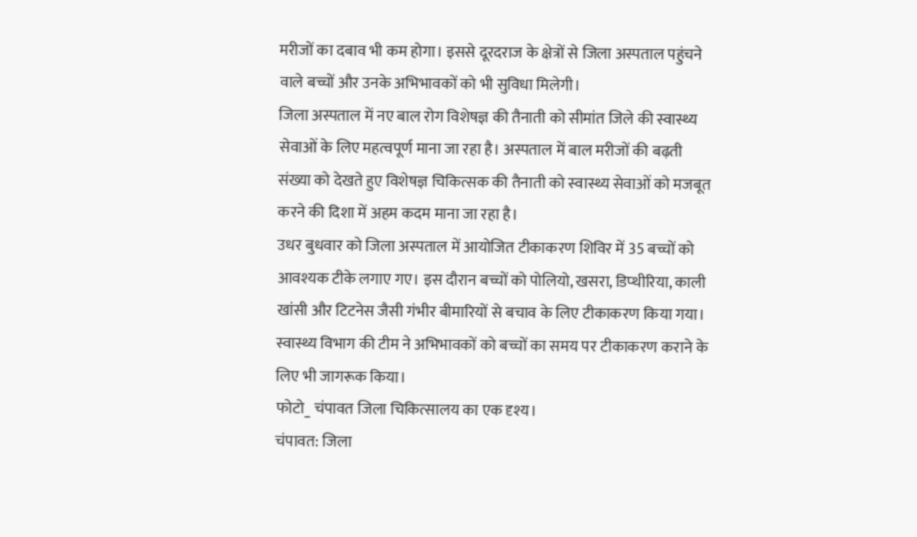मरीजों का दबाव भी कम होगा। इससे दूरदराज के क्षेत्रों से जिला अस्पताल पहुंचने वाले बच्चों और उनके अभिभावकों को भी सुविधा मिलेगी।
जिला अस्पताल में नए बाल रोग विशेषज्ञ की तैनाती को सीमांत जिले की स्वास्थ्य सेवाओं के लिए महत्वपूर्ण माना जा रहा है। अस्पताल में बाल मरीजों की बढ़ती संख्या को देखते हुए विशेषज्ञ चिकित्सक की तैनाती को स्वास्थ्य सेवाओं को मजबूत करने की दिशा में अहम कदम माना जा रहा है।
उधर बुधवार को जिला अस्पताल में आयोजित टीकाकरण शिविर में 35 बच्चों को आवश्यक टीके लगाए गए। इस दौरान बच्चों को पोलियो, खसरा, डिप्थीरिया, काली खांसी और टिटनेस जैसी गंभीर बीमारियों से बचाव के लिए टीकाकरण किया गया। स्वास्थ्य विभाग की टीम ने अभिभावकों को बच्चों का समय पर टीकाकरण कराने के लिए भी जागरूक किया।
फोटो_ चंपावत जिला चिकित्सालय का एक दृश्य।
चंपावत: जिला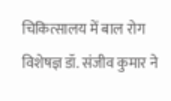चिकित्सालय में बाल रोग विशेषज्ञ डॉ. संजीव कुमार ने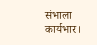संभाला कार्यभार।